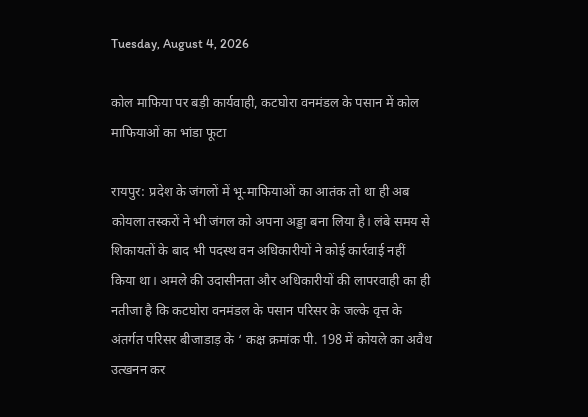Tuesday, August 4, 2026

कोल माफिया पर बड़ी कार्यवाही, कटघोरा वनमंडल के पसान में कोल माफियाओं का भांडा फूटा

रायपुर: प्रदेश के जंगलों में भू-माफियाओं का आतंक तो था ही अब कोयला तस्करों ने भी जंगल को अपना अड्डा बना लिया है। लंबे समय से शिकायतों के बाद भी पदस्थ वन अधिकारीयों ने कोई कार्रवाई नहीं किया था। अमले की उदासीनता और अधिकारीयों की लापरवाही का ही नतीजा है कि कटघोरा वनमंडल के पसान परिसर के जल्के वृत्त के अंतर्गत परिसर बीजाडाड़ के ‘ कक्ष क्रमांक पी. 198 में कोयले का अवैध उत्खनन कर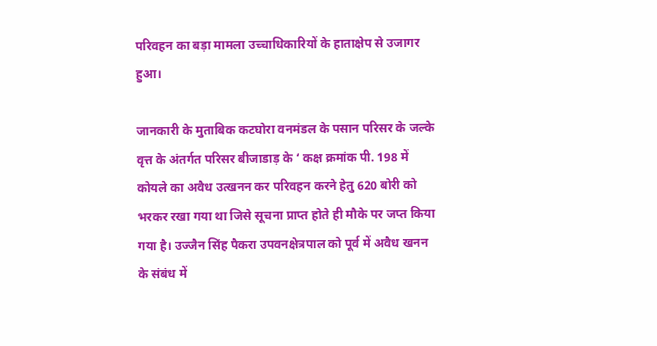परिवहन का बड़ा मामला उच्चाधिकारियों के हाताक्षेप से उजागर हुआ।

जानकारी के मुताबिक कटघोरा वनमंडल के पसान परिसर के जल्के वृत्त के अंतर्गत परिसर बीजाडाड़ के ‘ कक्ष क्रमांक पी. 198 में कोयले का अवैध उत्खनन कर परिवहन करने हेतु 620 बोरी को भरकर रखा गया था जिसे सूचना प्राप्त होते ही मौके पर जप्त किया गया है। उज्जैन सिंह पैकरा उपवनक्षेत्रपाल को पूर्व में अवैध खनन के संबंध में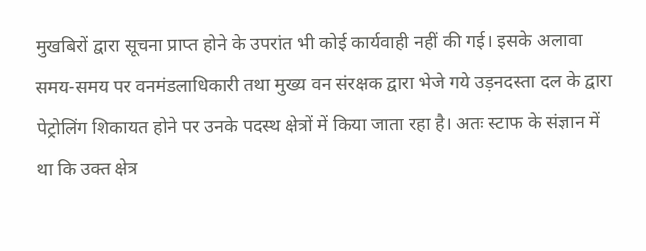मुखबिरों द्वारा सूचना प्राप्त होने के उपरांत भी कोई कार्यवाही नहीं की गई। इसके अलावा समय-समय पर वनमंडलाधिकारी तथा मुख्य वन संरक्षक द्वारा भेजे गये उड़नदस्ता दल के द्वारा पेट्रोलिंग शिकायत होने पर उनके पदस्थ क्षेत्रों में किया जाता रहा है। अतः स्टाफ के संज्ञान में था कि उक्त क्षेत्र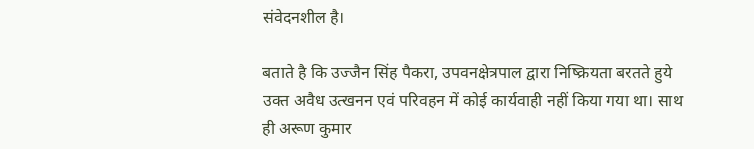संवेदनशील है।

बताते है कि उज्जैन सिंह पैकरा, उपवनक्षेत्रपाल द्वारा निष्क्रियता बरतते हुये उक्त अवैध उत्खनन एवं परिवहन में कोई कार्यवाही नहीं किया गया था। साथ ही अरूण कुमार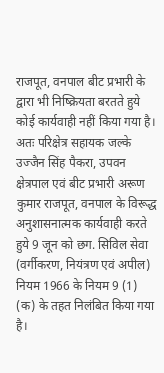राजपूत, वनपाल बीट प्रभारी के द्वारा भी निष्क्रियता बरतते हुये कोई कार्यवाही नहीं किया गया है। अतः परिक्षेत्र सहायक जल्के उज्जैन सिंह पैकरा, उपवन क्षेत्रपाल एवं बीट प्रभारी अरूण कुमार राजपूत, वनपाल के विरूद्ध अनुशासनात्मक कार्यवाही करते हुये 9 जून को छग. सिविल सेवा (वर्गीकरण, नियंत्रण एवं अपील) नियम 1966 के नियम 9 (1) (क) के तहत निलंबित किया गया है।